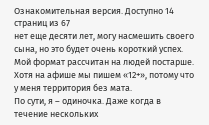Ознакомительная версия. Доступно 14 страниц из 67
нет еще десяти лет, могу насмешить своего сына, но это будет очень короткий успех. Мой формат рассчитан на людей постарше. Хотя на афише мы пишем «12+», потому что у меня территория без мата.
По сути, я – одиночка. Даже когда в течение нескольких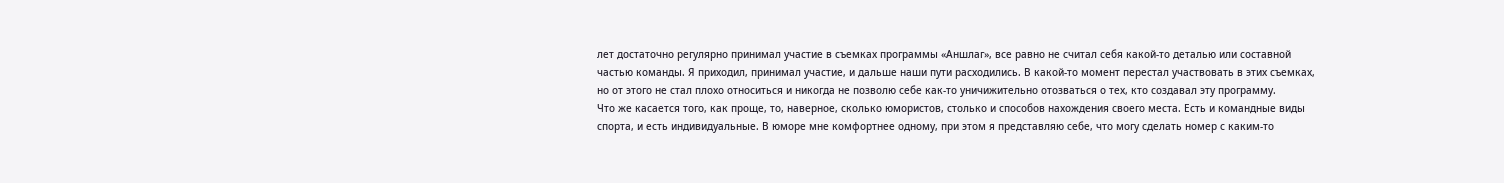лет достаточно регулярно принимал участие в съемках программы «Аншлаг», все равно не считал себя какой-то деталью или составной частью команды. Я приходил, принимал участие, и дальше наши пути расходились. В какой-то момент перестал участвовать в этих съемках, но от этого не стал плохо относиться и никогда не позволю себе как-то уничижительно отозваться о тех, кто создавал эту программу.
Что же касается того, как проще, то, наверное, сколько юмористов, столько и способов нахождения своего места. Есть и командные виды спорта, и есть индивидуальные. В юморе мне комфортнее одному, при этом я представляю себе, что могу сделать номер с каким-то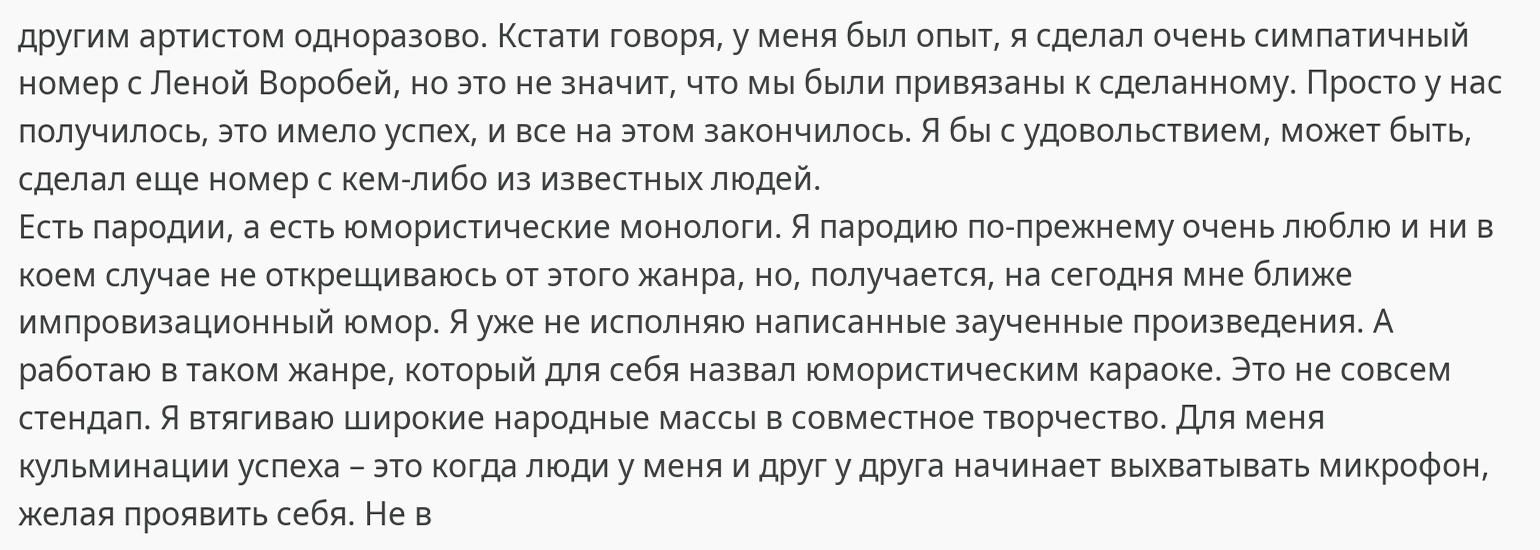другим артистом одноразово. Кстати говоря, у меня был опыт, я сделал очень симпатичный номер с Леной Воробей, но это не значит, что мы были привязаны к сделанному. Просто у нас получилось, это имело успех, и все на этом закончилось. Я бы с удовольствием, может быть, сделал еще номер с кем-либо из известных людей.
Есть пародии, а есть юмористические монологи. Я пародию по-прежнему очень люблю и ни в коем случае не открещиваюсь от этого жанра, но, получается, на сегодня мне ближе импровизационный юмор. Я уже не исполняю написанные заученные произведения. А работаю в таком жанре, который для себя назвал юмористическим караоке. Это не совсем стендап. Я втягиваю широкие народные массы в совместное творчество. Для меня кульминации успеха – это когда люди у меня и друг у друга начинает выхватывать микрофон, желая проявить себя. Не в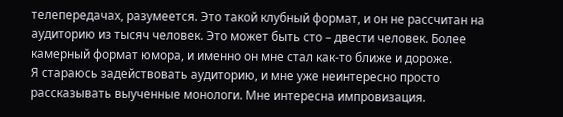телепередачах, разумеется. Это такой клубный формат, и он не рассчитан на аудиторию из тысяч человек. Это может быть сто – двести человек. Более камерный формат юмора, и именно он мне стал как-то ближе и дороже.
Я стараюсь задействовать аудиторию, и мне уже неинтересно просто рассказывать выученные монологи. Мне интересна импровизация.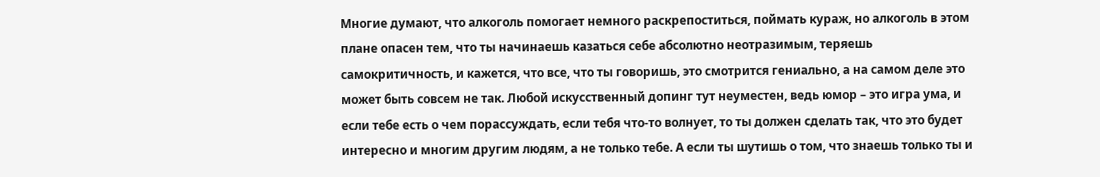Многие думают, что алкоголь помогает немного раскрепоститься, поймать кураж, но алкоголь в этом плане опасен тем, что ты начинаешь казаться себе абсолютно неотразимым, теряешь самокритичность, и кажется, что все, что ты говоришь, это смотрится гениально, а на самом деле это может быть совсем не так. Любой искусственный допинг тут неуместен, ведь юмор – это игра ума, и если тебе есть о чем порассуждать, если тебя что-то волнует, то ты должен сделать так, что это будет интересно и многим другим людям, а не только тебе. А если ты шутишь о том, что знаешь только ты и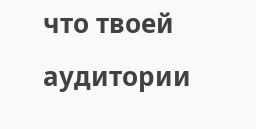что твоей аудитории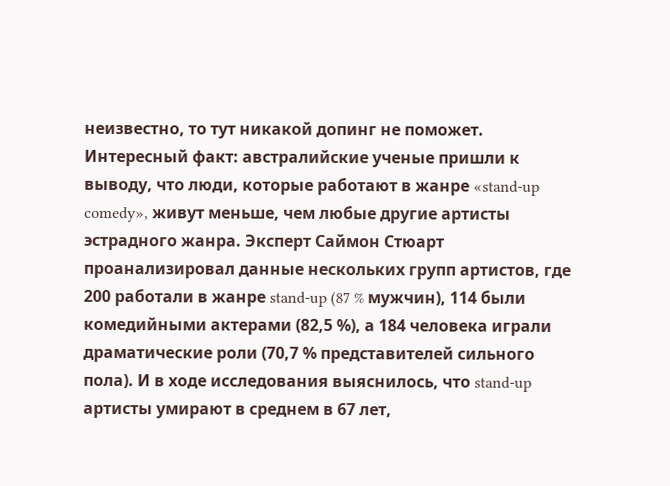неизвестно, то тут никакой допинг не поможет.
Интересный факт: австралийские ученые пришли к выводу, что люди, которые работают в жанре «stand-up comedy», живут меньше, чем любые другие артисты эстрадного жанра. Эксперт Саймон Стюарт проанализировал данные нескольких групп артистов, где 200 работали в жанре stand-up (87 % мужчин), 114 были комедийными актерами (82,5 %), а 184 человека играли драматические роли (70,7 % представителей сильного пола). И в ходе исследования выяснилось, что stand-up артисты умирают в среднем в 67 лет,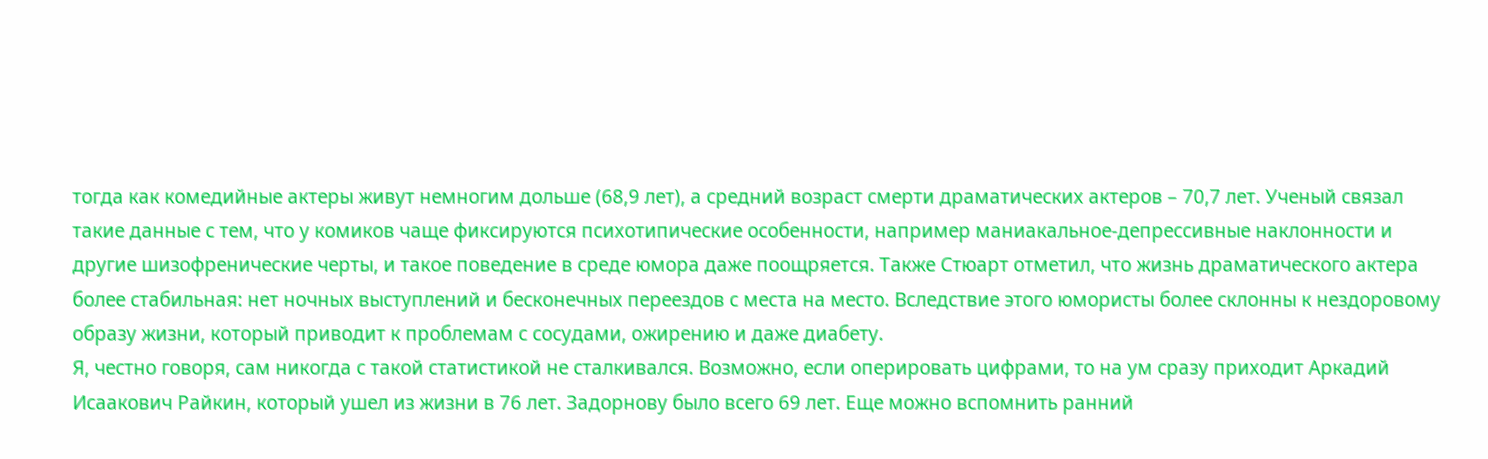тогда как комедийные актеры живут немногим дольше (68,9 лет), а средний возраст смерти драматических актеров – 70,7 лет. Ученый связал такие данные с тем, что у комиков чаще фиксируются психотипические особенности, например маниакальное-депрессивные наклонности и другие шизофренические черты, и такое поведение в среде юмора даже поощряется. Также Стюарт отметил, что жизнь драматического актера более стабильная: нет ночных выступлений и бесконечных переездов с места на место. Вследствие этого юмористы более склонны к нездоровому образу жизни, который приводит к проблемам с сосудами, ожирению и даже диабету.
Я, честно говоря, сам никогда с такой статистикой не сталкивался. Возможно, если оперировать цифрами, то на ум сразу приходит Аркадий Исаакович Райкин, который ушел из жизни в 76 лет. Задорнову было всего 69 лет. Еще можно вспомнить ранний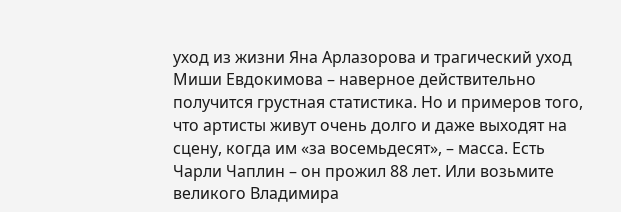уход из жизни Яна Арлазорова и трагический уход Миши Евдокимова – наверное действительно получится грустная статистика. Но и примеров того, что артисты живут очень долго и даже выходят на сцену, когда им «за восемьдесят», – масса. Есть Чарли Чаплин – он прожил 88 лет. Или возьмите великого Владимира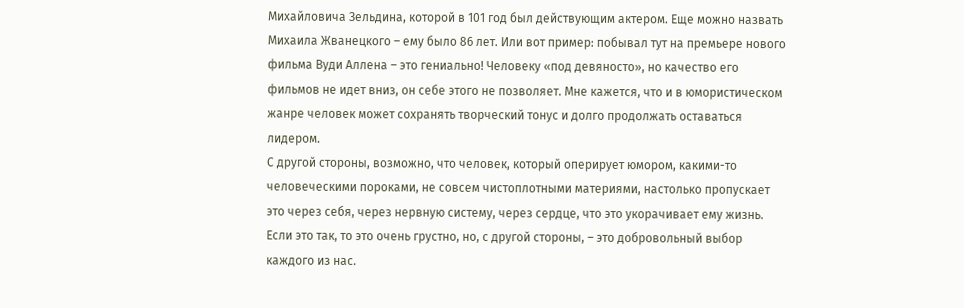Михайловича Зельдина, которой в 101 год был действующим актером. Еще можно назвать Михаила Жванецкого – ему было 86 лет. Или вот пример: побывал тут на премьере нового фильма Вуди Аллена – это гениально! Человеку «под девяносто», но качество его фильмов не идет вниз, он себе этого не позволяет. Мне кажется, что и в юмористическом жанре человек может сохранять творческий тонус и долго продолжать оставаться лидером.
С другой стороны, возможно, что человек, который оперирует юмором, какими-то человеческими пороками, не совсем чистоплотными материями, настолько пропускает это через себя, через нервную систему, через сердце, что это укорачивает ему жизнь. Если это так, то это очень грустно, но, с другой стороны, – это добровольный выбор каждого из нас.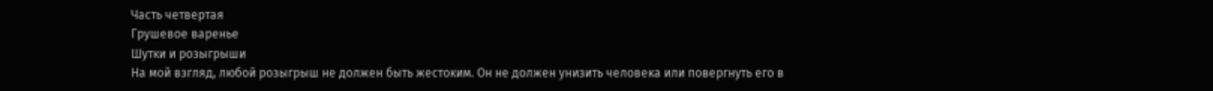Часть четвертая
Грушевое варенье
Шутки и розыгрыши
На мой взгляд, любой розыгрыш не должен быть жестоким. Он не должен унизить человека или повергнуть его в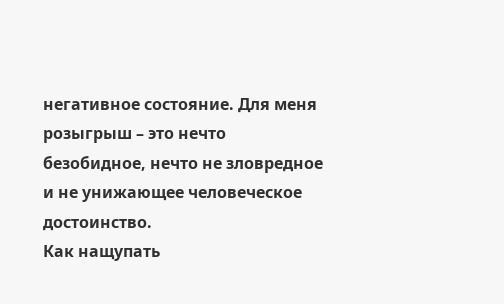негативное состояние. Для меня розыгрыш – это нечто безобидное, нечто не зловредное и не унижающее человеческое достоинство.
Как нащупать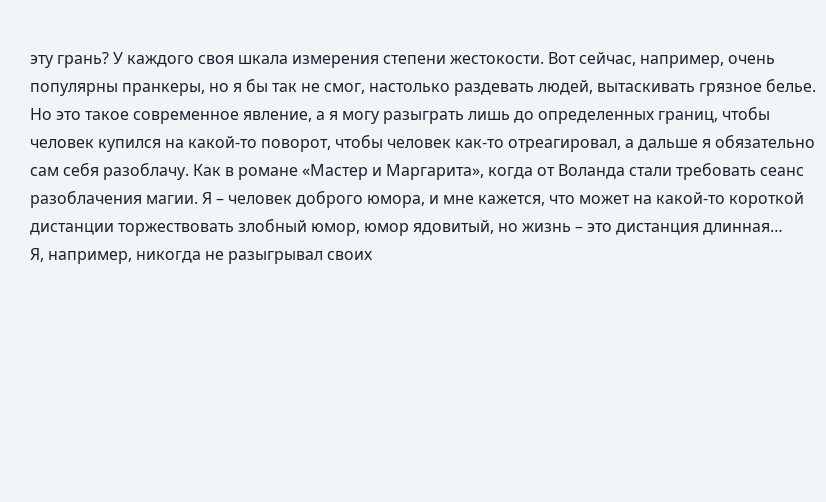эту грань? У каждого своя шкала измерения степени жестокости. Вот сейчас, например, очень популярны пранкеры, но я бы так не смог, настолько раздевать людей, вытаскивать грязное белье. Но это такое современное явление, а я могу разыграть лишь до определенных границ, чтобы человек купился на какой-то поворот, чтобы человек как-то отреагировал, а дальше я обязательно сам себя разоблачу. Как в романе «Мастер и Маргарита», когда от Воланда стали требовать сеанс разоблачения магии. Я – человек доброго юмора, и мне кажется, что может на какой-то короткой дистанции торжествовать злобный юмор, юмор ядовитый, но жизнь – это дистанция длинная…
Я, например, никогда не разыгрывал своих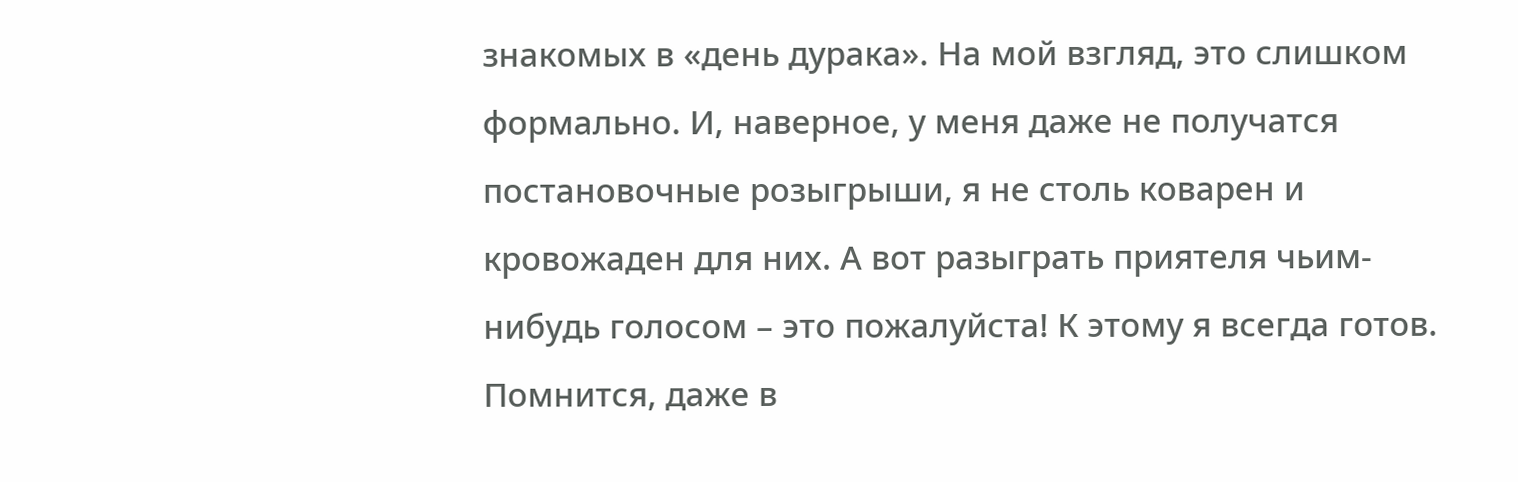знакомых в «день дурака». На мой взгляд, это слишком формально. И, наверное, у меня даже не получатся постановочные розыгрыши, я не столь коварен и кровожаден для них. А вот разыграть приятеля чьим-нибудь голосом – это пожалуйста! К этому я всегда готов. Помнится, даже в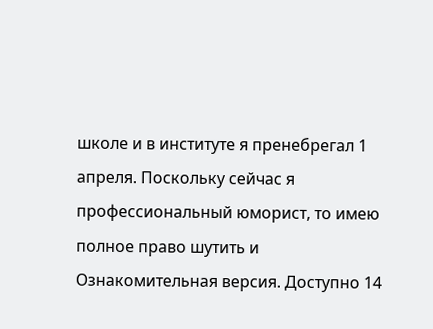школе и в институте я пренебрегал 1 апреля. Поскольку сейчас я профессиональный юморист, то имею полное право шутить и
Ознакомительная версия. Доступно 14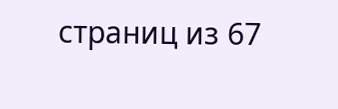страниц из 67